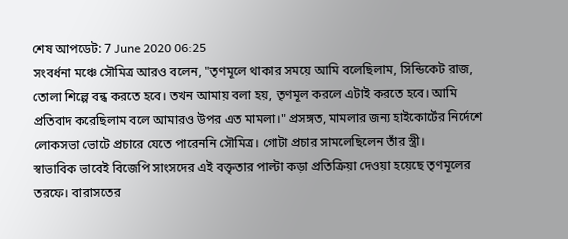শেষ আপডেট: 7 June 2020 06:25
সংবর্ধনা মঞ্চে সৌমিত্র আরও বলেন, "তৃণমূলে থাকার সময়ে আমি বলেছিলাম, সিন্ডিকেট রাজ, তোলা শিল্পে বন্ধ করতে হবে। তখন আমায় বলা হয়, তৃণমূল করলে এটাই করতে হবে। আমি প্রতিবাদ করেছিলাম বলে আমারও উপর এত মামলা।" প্রসঙ্গত, মামলার জন্য হাইকোর্টের নির্দেশে লোকসভা ভোটে প্রচারে যেতে পারেননি সৌমিত্র। গোটা প্রচার সামলেছিলেন তাঁর স্ত্রী।
স্বাভাবিক ভাবেই বিজেপি সাংসদের এই বক্তৃতার পাল্টা কড়া প্রতিক্রিয়া দেওয়া হয়েছে তৃণমূলের তরফে। বারাসতের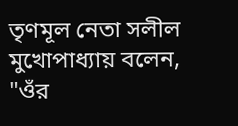তৃণমূল নেতা সলীল মুখোপাধ্যায় বলেন, "ওঁর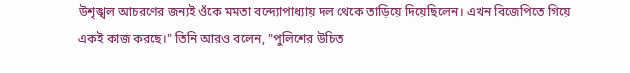উশৃঙ্খল আচরণের জন্যই ওঁকে মমতা বন্দ্যোপাধ্যায় দল থেকে তাড়িয়ে দিয়েছিলেন। এখন বিজেপিতে গিয়ে একই কাজ করছে।" তিনি আরও বলেন, "পুলিশের উচিত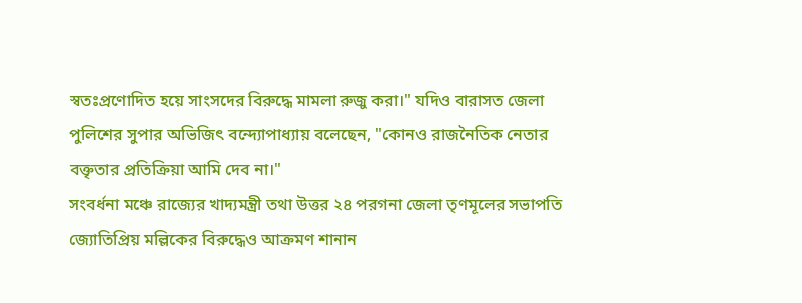স্বতঃপ্রণোদিত হয়ে সাংসদের বিরুদ্ধে মামলা রুজু করা।" যদিও বারাসত জেলা পুলিশের সুপার অভিজিৎ বন্দ্যোপাধ্যায় বলেছেন, "কোনও রাজনৈতিক নেতার বক্তৃতার প্রতিক্রিয়া আমি দেব না।"
সংবর্ধনা মঞ্চে রাজ্যের খাদ্যমন্ত্রী তথা উত্তর ২৪ পরগনা জেলা তৃণমূলের সভাপতি জ্যোতিপ্রিয় মল্লিকের বিরুদ্ধেও আক্রমণ শানান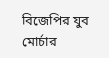বিজেপির যুব মোর্চার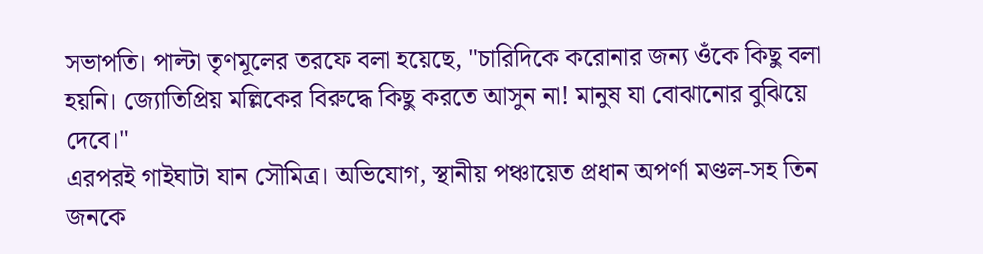সভাপতি। পাল্টা তৃণমূলের তরফে বলা হয়েছে, "চারিদিকে করোনার জন্য ওঁকে কিছু বলা হয়নি। জ্যোতিপ্রিয় মল্লিকের বিরুদ্ধে কিছু করতে আসুন না! মানুষ যা বোঝানোর বুঝিয়ে দেবে।"
এরপরই গাইঘাটা যান সৌমিত্র। অভিযোগ, স্থানীয় পঞ্চায়েত প্রধান অপর্ণা মণ্ডল-সহ তিন জনকে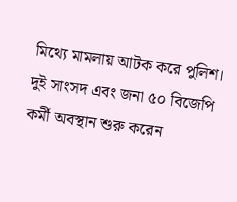মিথ্যে মামলায় আটক করে পুলিশ। দুই সাংসদ এবং জনা ৫০ বিজেপি কর্মী অবস্থান শুরু করেন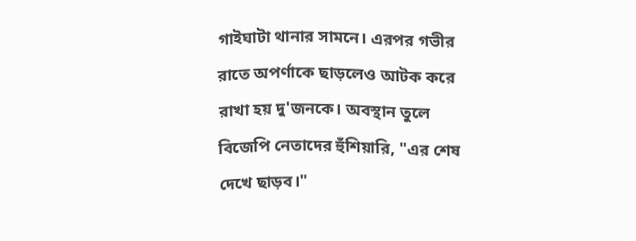গাইঘাটা থানার সামনে। এরপর গভীর রাতে অপর্ণাকে ছাড়লেও আটক করে রাখা হয় দু'জনকে। অবস্থান তুলে বিজেপি নেতাদের হুঁশিয়ারি, "এর শেষ দেখে ছাড়ব।"